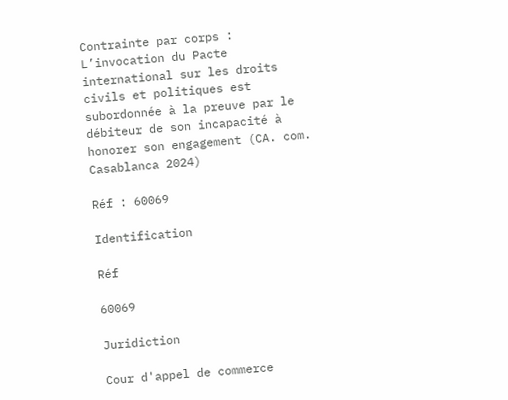Contrainte par corps : L’invocation du Pacte international sur les droits civils et politiques est subordonnée à la preuve par le débiteur de son incapacité à honorer son engagement (CA. com. Casablanca 2024)

Réf : 60069

Identification

Réf

60069

Juridiction

Cour d'appel de commerce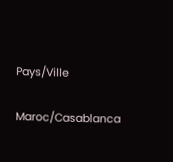Pays/Ville

Maroc/Casablanca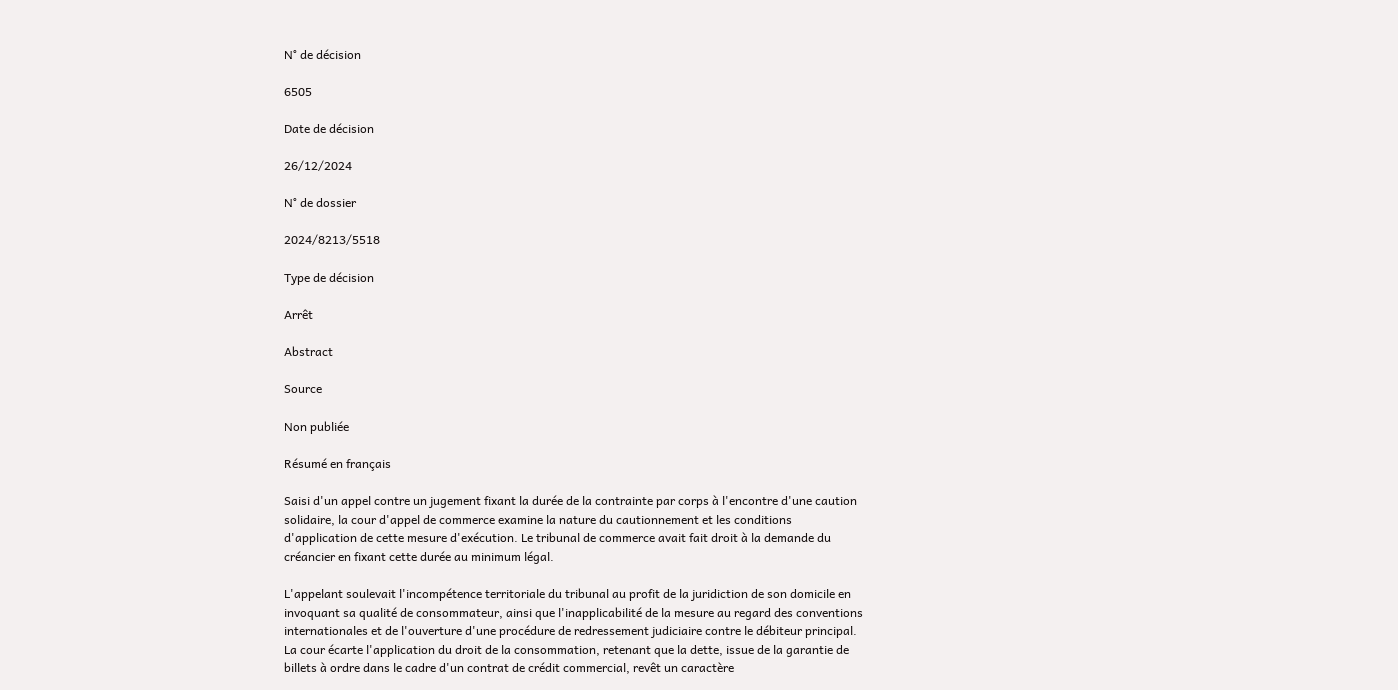N° de décision

6505

Date de décision

26/12/2024

N° de dossier

2024/8213/5518

Type de décision

Arrêt

Abstract

Source

Non publiée

Résumé en français

Saisi d'un appel contre un jugement fixant la durée de la contrainte par corps à l'encontre d'une caution solidaire, la cour d'appel de commerce examine la nature du cautionnement et les conditions d'application de cette mesure d'exécution. Le tribunal de commerce avait fait droit à la demande du créancier en fixant cette durée au minimum légal.

L'appelant soulevait l'incompétence territoriale du tribunal au profit de la juridiction de son domicile en invoquant sa qualité de consommateur, ainsi que l'inapplicabilité de la mesure au regard des conventions internationales et de l'ouverture d'une procédure de redressement judiciaire contre le débiteur principal. La cour écarte l'application du droit de la consommation, retenant que la dette, issue de la garantie de billets à ordre dans le cadre d'un contrat de crédit commercial, revêt un caractère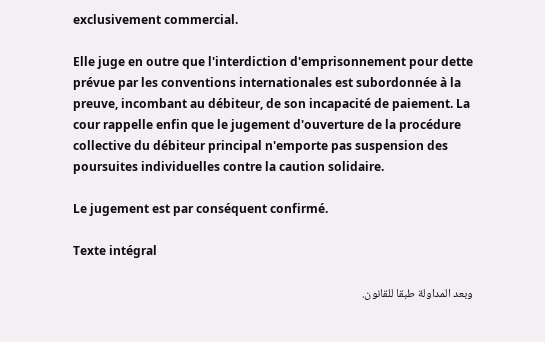exclusivement commercial.

Elle juge en outre que l'interdiction d'emprisonnement pour dette prévue par les conventions internationales est subordonnée à la preuve, incombant au débiteur, de son incapacité de paiement. La cour rappelle enfin que le jugement d'ouverture de la procédure collective du débiteur principal n'emporte pas suspension des poursuites individuelles contre la caution solidaire.

Le jugement est par conséquent confirmé.

Texte intégral

وبعد المداولة طبقا للقانون.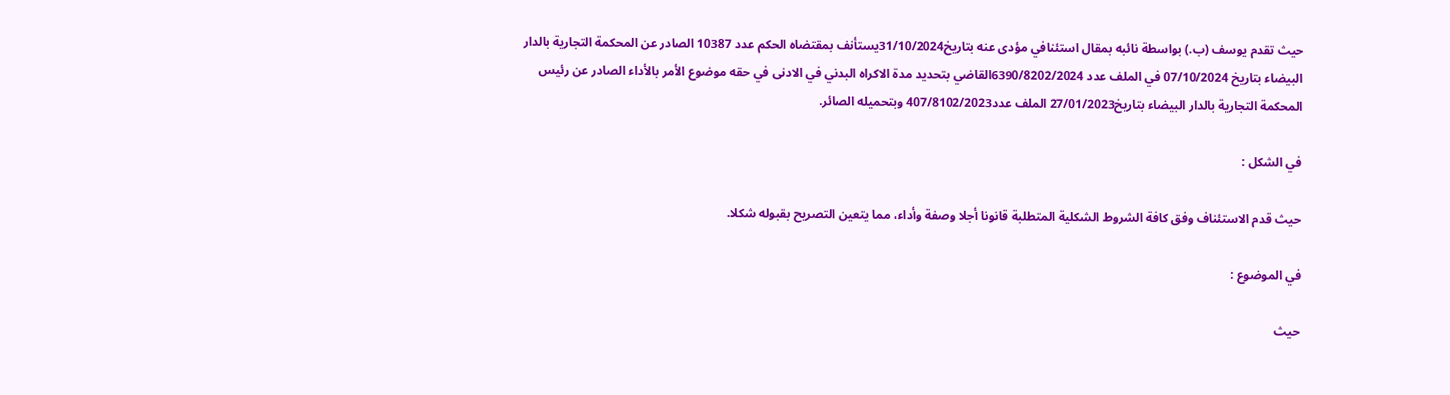حيث تقدم يوسف (ب.) بواسطة نائبه بمقال استئنافي مؤدى عنه بتاريخ31/10/2024يستأنف بمقتضاه الحكم عدد 10387 الصادر عن المحكمة التجارية بالدار البيضاء بتاريخ 07/10/2024 في الملف عدد 6390/8202/2024القاضي بتحديد مدة الاكراه البدني في الادنى في حقه موضوع الأمر بالأداء الصادر عن رئيس المحكمة التجارية بالدار البيضاء بتاريخ27/01/2023 الملف عدد407/8102/2023 وبتحميله الصائر.

في الشكل :

حيث قدم الاستئناف وفق كافة الشروط الشكلية المتطلبة قانونا أجلا وصفة وأداء، مما يتعين التصريح بقبوله شكلا.

في الموضوع :

حيث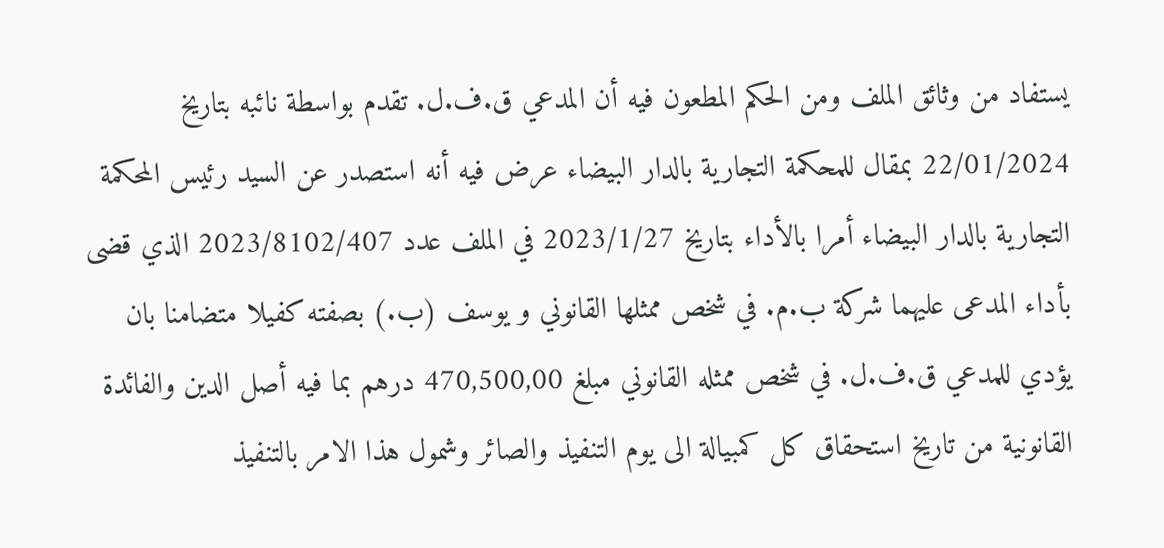يستفاد من وثائق الملف ومن الحكم المطعون فيه أن المدعي ق.ف.ل. تقدم بواسطة نائبه بتاريخ 22/01/2024 بمقال للمحكمة التجارية بالدار البيضاء عرض فيه أنه استصدر عن السيد رئيس المحكمة التجارية بالدار البيضاء أمرا بالأداء بتاريخ 2023/1/27 في الملف عدد 2023/8102/407 الذي قضى بأداء المدعى عليهما شركة ب.م. في شخص ممثلها القانوني و يوسف (ب.) بصفته كفيلا متضامنا بان يؤدي للمدعي ق.ف.ل. في شخص ممثله القانوني مبلغ 470,500,00 درهم بما فيه أصل الدين والفائدة القانونية من تاريخ استحقاق كل كمبيالة الى يوم التنفيذ والصائر وشمول هذا الامر بالتنفيذ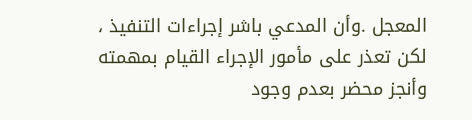المعجل .وأن المدعي باشر إجراءات التنفيذ ، لكن تعذر على مأمور الإجراء القيام بمهمته وأنجز محضر بعدم وجود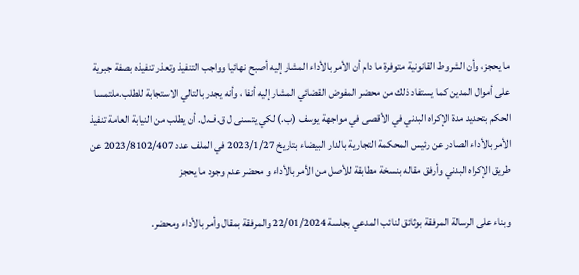ما يحجز، وأن الشروط القانونية متوفرة ما دام أن الأمر بالأداء المشار إليه أصبح نهائيا وواجب التنفيذ وتعذر تنفيذه بصفة جبرية على أموال المدين كما يستفاد ذلك من محضر المفوض القضائي المشار إليه أنفا ، وأنه يجدر بالتالي الاستجابة للطلب.ملتمسا الحكم بتحديد مدة الإكراه البدني في الأقصى في مواجهة يوسف (ب.) لكي يتسنى ل ق.ف.ل. أن يطلب من النيابة العامة تنفيذ الأمر بالأداء الصادر عن رئيس المحكمة التجارية بالدار البيضاء بتاريخ 2023/1/27 في الملف عدد 2023/8102/407 عن طريق الإكراه البدني وأرفق مقاله بنسخة مطابقة للأصل من الأمر بالأداء و محضر عدم وجود ما يحجز

وبناء على الرسالة المرفقة بوثائق لنائب المدعي بجلسة 22/01/2024 والمرفقة بمقال وأمر بالأداء ومحضر.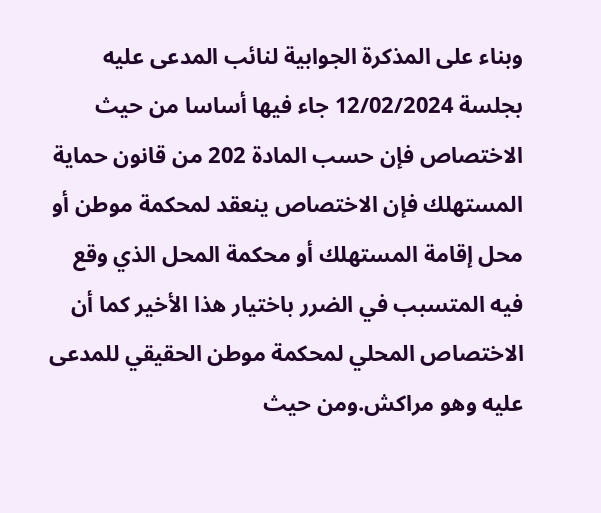وبناء على المذكرة الجوابية لنائب المدعى عليه بجلسة 12/02/2024 جاء فيها أساسا من حيث الاختصاص فإن حسب المادة 202 من قانون حماية المستهلك فإن الاختصاص ينعقد لمحكمة موطن أو محل إقامة المستهلك أو محكمة المحل الذي وقع فيه المتسبب في الضرر باختيار هذا الأخير كما أن الاختصاص المحلي لمحكمة موطن الحقيقي للمدعى عليه وهو مراكش.ومن حيث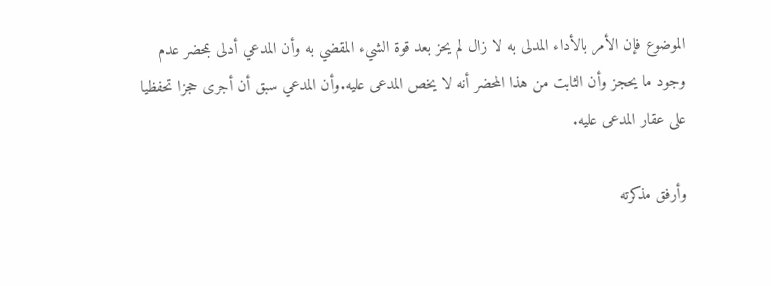الموضوع فإن الأمر بالأداء المدلى به لا زال لم يحز بعد قوة الشيء المقضي به وأن المدعي أدلى بمحضر عدم وجود ما يحجز وأن الثابت من هذا المحضر أنه لا يخص المدعى عليه.وأن المدعي سبق أن أجرى حجزا تحفظيا على عقار المدعى عليه.

وأرفق مذكرته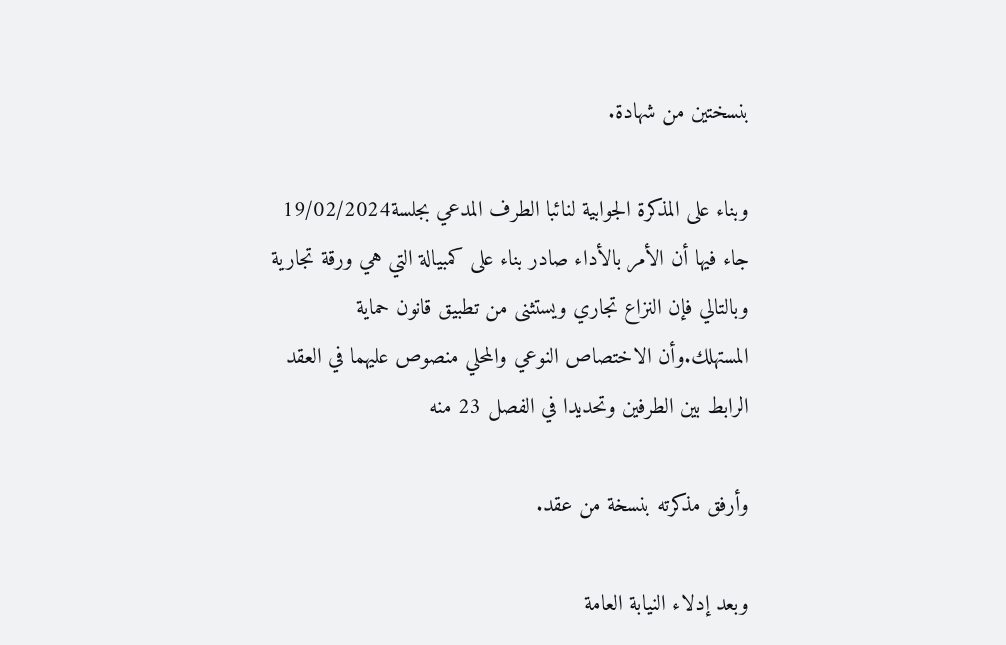بنسختين من شهادة.

وبناء على المذكرة الجوابية لنائبا الطرف المدعي بجلسة19/02/2024 جاء فيها أن الأمر بالأداء صادر بناء على كمبيالة التي هي ورقة تجارية وبالتالي فإن النزاع تجاري ويستثنى من تطبيق قانون حماية المستهلك.وأن الاختصاص النوعي والمحلي منصوص عليهما في العقد الرابط بين الطرفين وتحديدا في الفصل 23 منه

وأرفق مذكرته بنسخة من عقد.

وبعد إدلاء النيابة العامة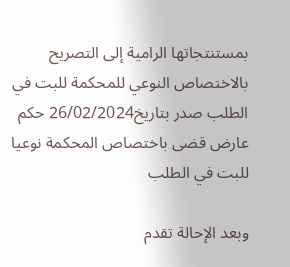بمستنتجاتها الرامية إلى التصريح بالاختصاص النوعي للمحكمة للبت في الطلب صدر بتاريخ26/02/2024 حكم عارض قضى باختصاص المحكمة نوعيا للبت في الطلب

وبعد الإحالة تقدم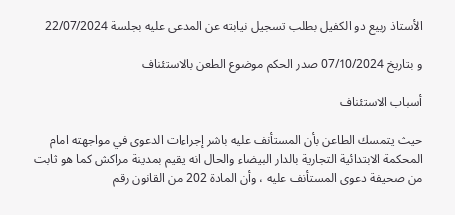الأستاذ ربيع دو الكفيل بطلب تسجيل نيابته عن المدعى عليه بجلسة 22/07/2024

و بتاريخ 07/10/2024 صدر الحكم موضوع الطعن بالاستئناف

أسباب الاستئناف

حيث يتمسك الطاعن بأن المستأنف عليه باشر إجراءات الدعوى في مواجهته امام المحكمة الابتدائية التجارية بالدار البيضاء والحال انه يقيم بمدينة مراكش كما هو ثابت من صحيفة دعوى المستأنف عليه ، وأن المادة 202 من القانون رقم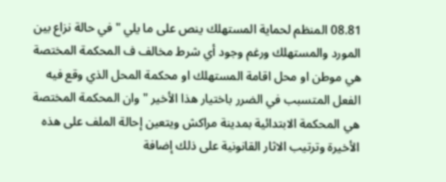08.81 المنظم لحماية المستهلك ينص على ما يلي " في حالة نزاع بين المورد والمستهلك ورغم وجود أي شرط مخالف ف المحكمة المختصة هي موطن او محل اقامة المستهلك او محكمة المحل الذي وقع فيه الفعل المتسبب في الضرر باختيار هذا الأخير " وان المحكمة المختصة هي المحكمة الابتدائية بمدينة مراكش ويتعين إحالة الملف على هذه الأخيرة وترتيب الاثار القانونية على ذلك إضافة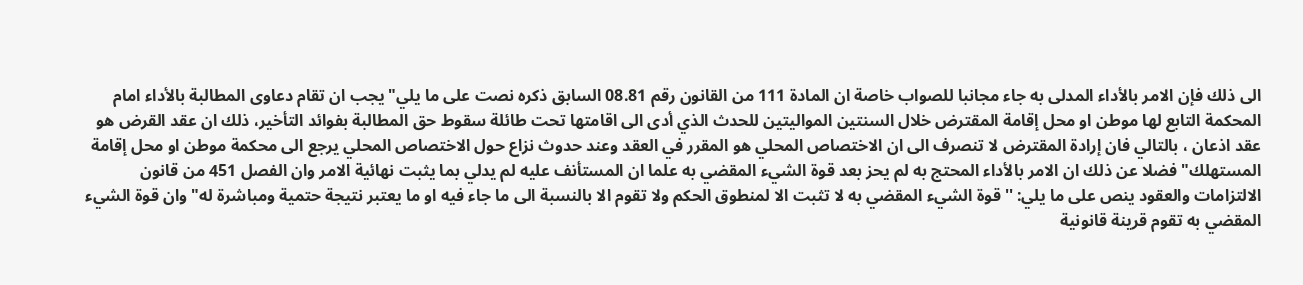الى ذلك فإن الامر بالأداء المدلى به جاء مجانبا للصواب خاصة ان المادة 111 من القانون رقم 08.81 السابق ذكره نصت على ما يلي" يجب ان تقام دعاوى المطالبة بالأداء امام المحكمة التابع لها موطن او محل إقامة المقترض خلال السنتين المواليتين للحدث الذي أدى الى اقامتها تحت طائلة سقوط حق المطالبة بفوائد التأخير، ذلك ان عقد القرض هو عقد اذعان ، بالتالي فان إرادة المقترض لا تنصرف الى ان الاختصاص المحلي هو المقرر في العقد وعند حدوث نزاع حول الاختصاص المحلي يرجع الى محكمة موطن او محل إقامة المستهلك" فضلا عن ذلك ان الامر بالأداء المحتج به لم يحز بعد قوة الشيء المقضي به علما ان المستأنف عليه لم يدلي بما يثبت نهائية الامر وان الفصل 451 من قانون الالتزامات والعقود ينص على ما يلي: '' قوة الشيء المقضي به لا تثبت الا لمنطوق الحكم ولا تقوم الا بالنسبة الى ما جاء فيه او ما يعتبر نتيجة حتمية ومباشرة له" وان قوة الشيء المقضي به تقوم قرينة قانونية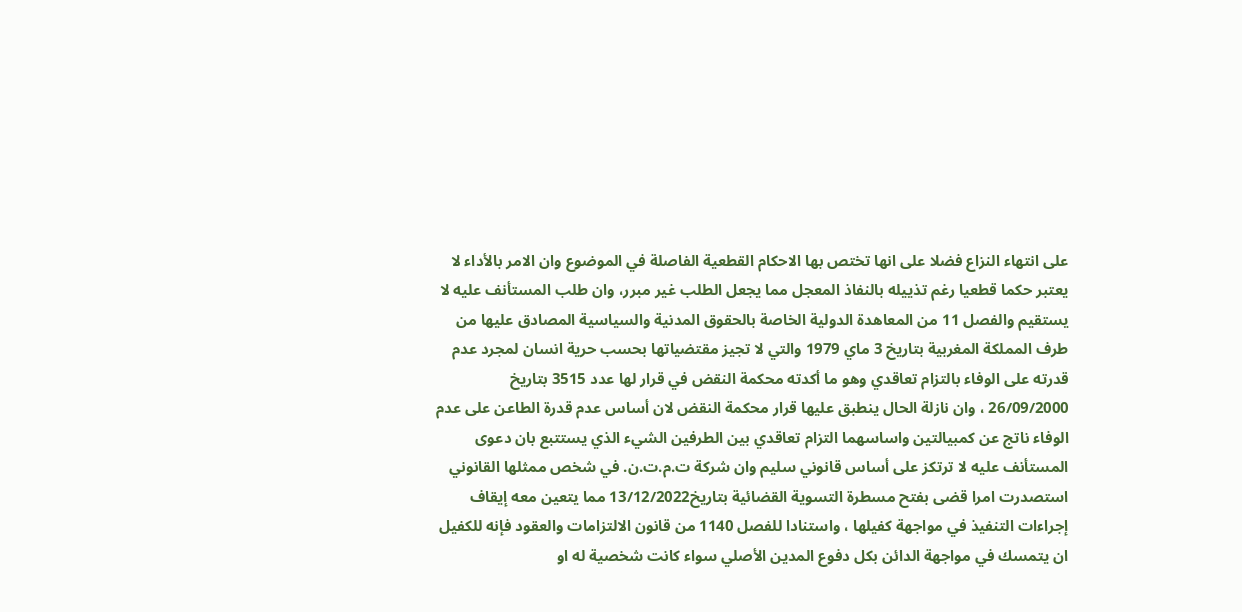على انتهاء النزاع فضلا على انها تختص بها الاحكام القطعية الفاصلة في الموضوع وان الامر بالأداء لا يعتبر حكما قطعيا رغم تذييله بالنفاذ المعجل مما يجعل الطلب غير مبرر، وان طلب المستأنف عليه لا يستقيم والفصل 11 من المعاهدة الدولية الخاصة بالحقوق المدنية والسياسية المصادق عليها من طرف المملكة المغربية بتاريخ 3 ماي 1979 والتي لا تجيز مقتضياتها بحسب حرية انسان لمجرد عدم قدرته على الوفاء بالتزام تعاقدي وهو ما أكدته محكمة النقض في قرار لها عدد 3515 بتاريخ 26/09/2000 ، وان نازلة الحال ينطبق عليها قرار محكمة النقض لان أساس عدم قدرة الطاعن على عدم الوفاء ناتج عن كمبيالتين واساسهما التزام تعاقدي بين الطرفين الشيء الذي يستتبع بان دعوى المستأنف عليه لا ترتكز على أساس قانوني سليم وان شركة ت.م.ت.ن. في شخص ممثلها القانوني استصدرت امرا قضى بفتح مسطرة التسوية القضائية بتاريخ13/12/2022 مما يتعين معه إيقاف إجراءات التنفيذ في مواجهة كفيلها ، واستنادا للفصل 1140 من قانون الالتزامات والعقود فإنه للكفيل ان يتمسك في مواجهة الدائن بكل دفوع المدين الأصلي سواء كانت شخصية له او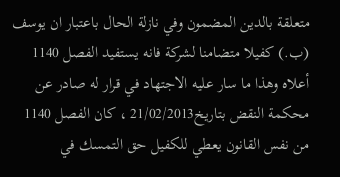متعلقة بالدين المضمون وفي نازلة الحال باعتبار ان يوسف (ب.) كفيلا متضامنا لشركة فانه يستفيد الفصل 1140 أعلاه وهذا ما سار عليه الاجتهاد في قرار له صادر عن محكمة النقض بتاريخ21/02/2013 ، كان الفصل 1140 من نفس القانون يعطي للكفيل حق التمسك في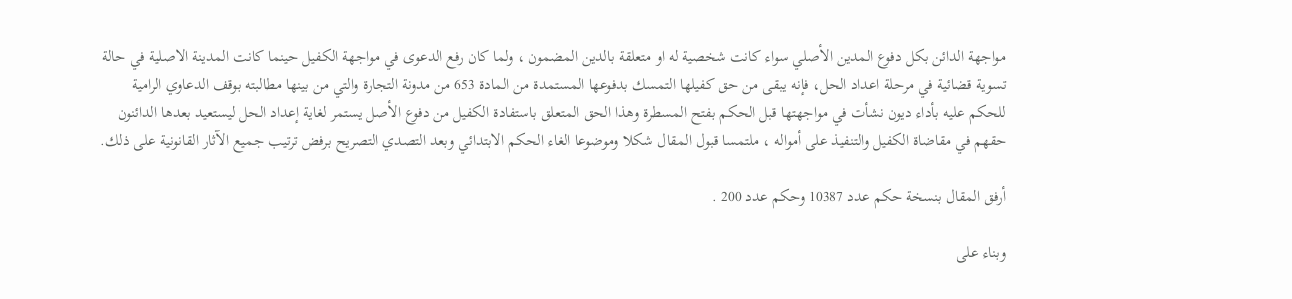مواجهة الدائن بكل دفوع المدين الأصلي سواء كانت شخصية له او متعلقة بالدين المضمون ، ولما كان رفع الدعوى في مواجهة الكفيل حينما كانت المدينة الاصلية في حالة تسوية قضائية في مرحلة اعداد الحل، فإنه يبقى من حق كفيلها التمسك بدفوعها المستمدة من المادة 653 من مدونة التجارة والتي من بينها مطالبته بوقف الدعاوي الرامية للحكم عليه بأداء ديون نشأت في مواجهتها قبل الحكم بفتح المسطرة وهذا الحق المتعلق باستفادة الكفيل من دفوع الأصل يستمر لغاية إعداد الحل ليستعيد بعدها الدائنون حقهم في مقاضاة الكفيل والتنفيذ على أمواله ، ملتمسا قبول المقال شكلا وموضوعا الغاء الحكم الابتدائي وبعد التصدي التصريح برفض ترتيب جميع الآثار القانونية على ذلك.

أرفق المقال بنسخة حكم عدد 10387 وحكم عدد 200 .

وبناء على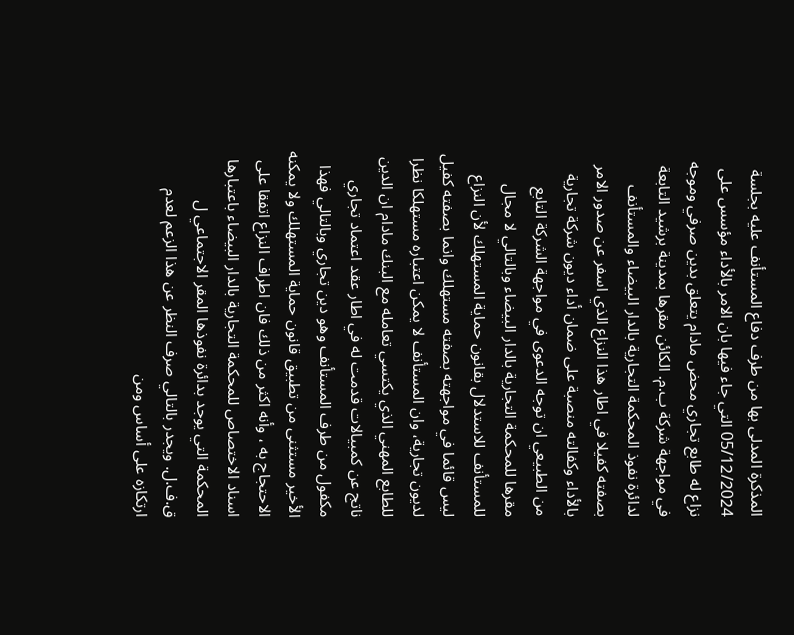المذكرة المدلى بها من طرف دفاع المستأنف عليه بجلسة 05/12/2024 التي جاء فيها بان الامر بالأداء مؤسس على نزاع له طابع تجاري محض مادام يتعلق بدين صرفي وموجه في مواجهة شركة ب.م. الكائن مقرها بمدينة برشيد التابعة لدائرة نفوذ المحكمة التجارية بالدار البيضاء والمستأنف بصفته كفيلا في اطار هذا النزاع الذي اسفر عن صدور الامر بالأداء وكفالته منصبة على ضمان أداء ديون شركة تجارية من الطبيعي ان توجه الدعوى في مواجهة الشركة التابع مقرها للمحكمة التجارية بالدار البيضاء وبالتالي لا مجال للمستأنف للاستدلال بقانون حماية المستهلك لأن النزاع ليس قائما في مواجهته بصفته مستهلك وانما بصفته كفيل لديون تجارية، وان المستأنف لا يمكن اعتباره مستهلكا نظرا للطابع المهني الذي يكتسي تعامله مع البنك مادام ان الدين ناتج عن كمبيالات قدمت له في اطار عقد اعتماد تجاري مكفول من طرف المستأنف وهو دين تجاري وبالتالي فهذا الأخير مستثنى من تطبيق قانون حماية المستهلك ولا يمكنه الاحتجاج به ، وأنه اكثر من ذلك فان اطراف النزاع اتفقا على اسناد الاختصاص للمحكمة التجارية بالدار البيضاء باعتبارها المحكمة التي يوجد بدائرة نفوذها المقر الاجتماعي ل ق.ف.ل. ويجدر بالتالي صرف النظر عن هذا الزعم لعدم ارتكازه على أساس ومن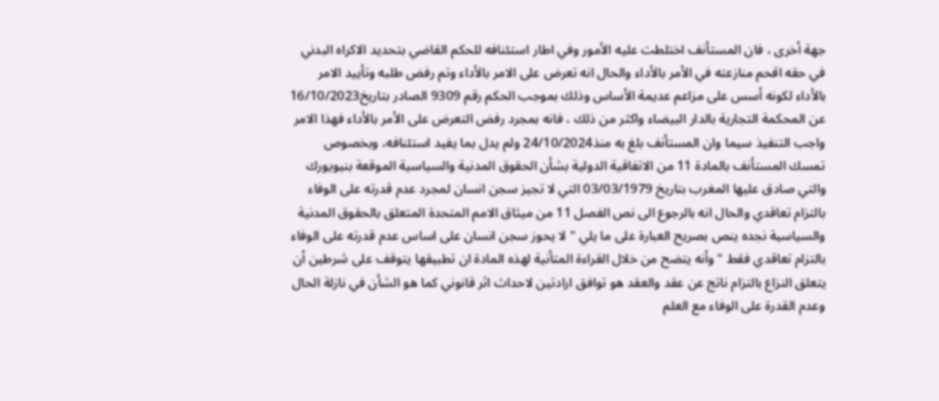جهة أخرى ، فان المستأنف اختلطت عليه الأمور وفي اطار استئنافه للحكم القاضي بتحديد الاكراه البدني في حقه اقحم منازعته في الأمر بالأداء والحال انه تعرض على الامر بالأداء وتم رفض طلبه وتأييد الامر بالأداء لكونه أسس على مزاعم عديمة الأساس وذلك بموجب الحكم رقم 9309 الصادر بتاريخ16/10/2023 عن المحكمة التجارية بالدار البيضاء واكثر من ذلك ، فانه بمجرد رفض التعرض على الأمر بالأداء فهذا الامر واجب التنفيذ سيما وان المستأنف بلغ به منذ24/10/2024 ولم يدل بما يفيد استئنافه، وبخصوص تمسك المستأنف بالمادة 11 من الاتفاقية الدولية بشأن الحقوق المدنية والسياسية الموقعة بنيويورك والتي صادق عليها المغرب بتاريخ 03/03/1979 التي لا تجيز سجن انسان لمجرد عدم قدرته على الوفاء بالتزام تعاقدي والحال انه بالرجوع الى نص الفصل 11 من ميثاق الامم المتحدة المتعلق بالحقوق المدنية والسياسية نجده ينص بصريح العبارة على ما يلي " لا يحوز سجن انسان على اساس عدم قدرته على الوفاء بالتزام تعاقدي فقط "وأنه يتضح من خلال القراءة المتأنية لهذه المادة ان تطبيقها يتوقف على شرطين أن يتعلق النزاع بالتزام ناتج عن عقد والعقد هو توافق ارادتين لاحداث اثر قانوني كما هو الشأن في نازلة الحال وعدم القدرة على الوفاء مع العلم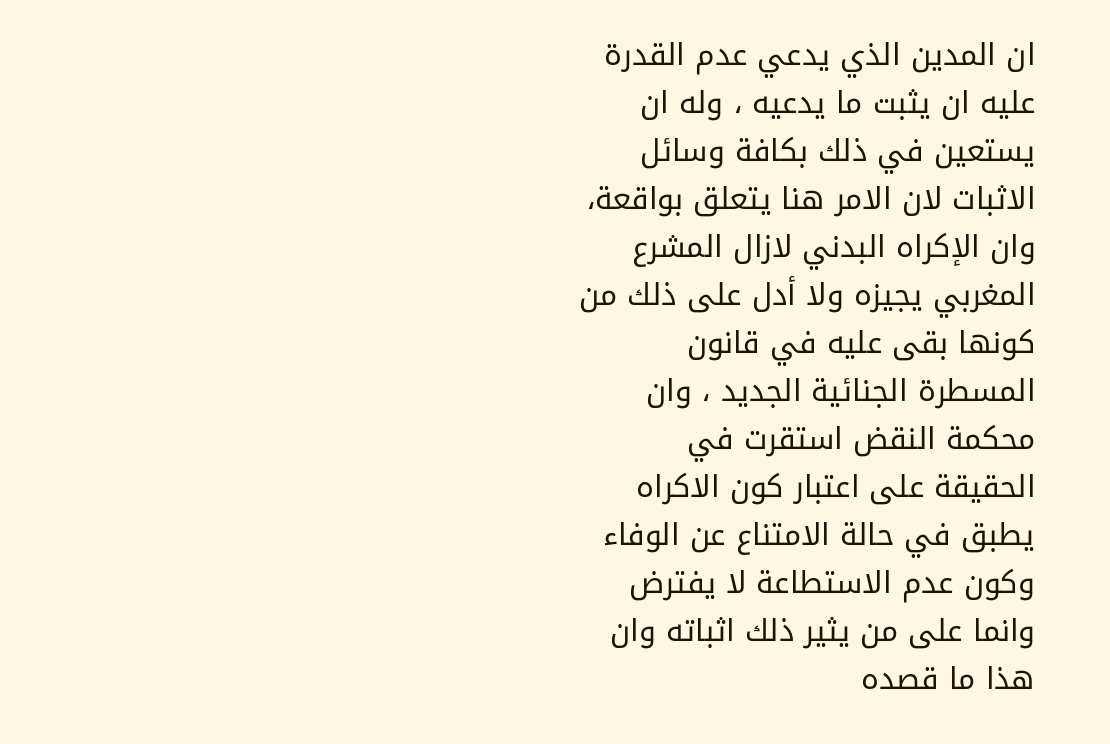ان المدين الذي يدعي عدم القدرة عليه ان يثبت ما يدعيه ، وله ان يستعين في ذلك بكافة وسائل الاثبات لان الامر هنا يتعلق بواقعة، وان الإكراه البدني لازال المشرع المغربي يجيزه ولا أدل على ذلك من كونها بقى عليه في قانون المسطرة الجنائية الجديد ، وان محكمة النقض استقرت في الحقيقة على اعتبار كون الاكراه يطبق في حالة الامتناع عن الوفاء وكون عدم الاستطاعة لا يفترض وانما على من يثير ذلك اثباته وان هذا ما قصده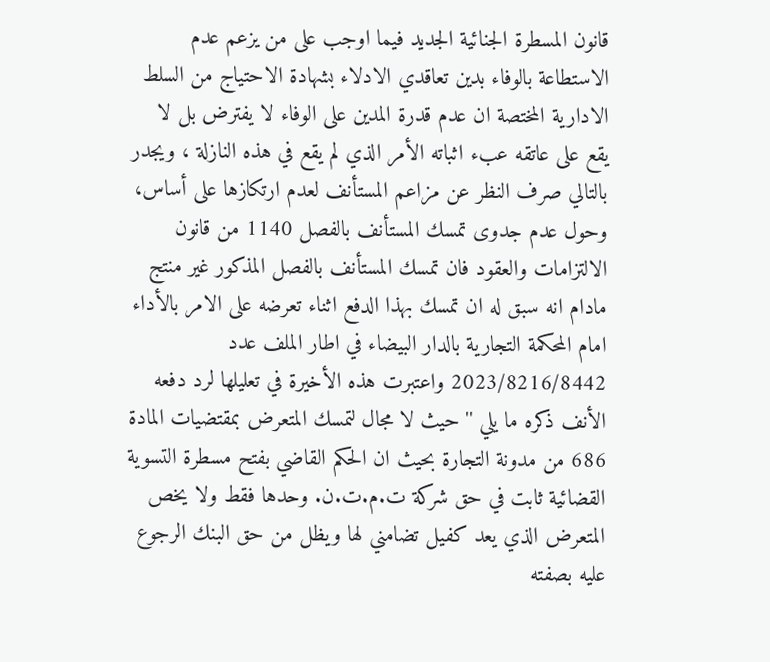قانون المسطرة الجنائية الجديد فيما اوجب على من يزعم عدم الاستطاعة بالوفاء بدين تعاقدي الادلاء بشهادة الاحتياج من السلط الادارية المختصة ان عدم قدرة المدين على الوفاء لا يفترض بل لا يقع على عاتقه عبء اثباته الأمر الذي لم يقع في هذه النازلة ، ويجدر بالتالي صرف النظر عن مزاعم المستأنف لعدم ارتكازها على أساس، وحول عدم جدوى تمسك المستأنف بالفصل 1140 من قانون الالتزامات والعقود فان تمسك المستأنف بالفصل المذكور غير منتج مادام انه سبق له ان تمسك بهذا الدفع اثناء تعرضه على الامر بالأداء امام المحكمة التجارية بالدار البيضاء في اطار الملف عدد 2023/8216/8442 واعتبرت هذه الأخيرة في تعليلها لرد دفعه الأنف ذكره ما يلي '' حيث لا مجال لتمسك المتعرض بمقتضيات المادة 686 من مدونة التجارة بحيث ان الحكم القاضي بفتح مسطرة التسوية القضائية ثابت في حق شركة ت.م.ت.ن. وحدها فقط ولا يخص المتعرض الذي يعد كفيل تضامني لها ويظل من حق البنك الرجوع عليه بصفته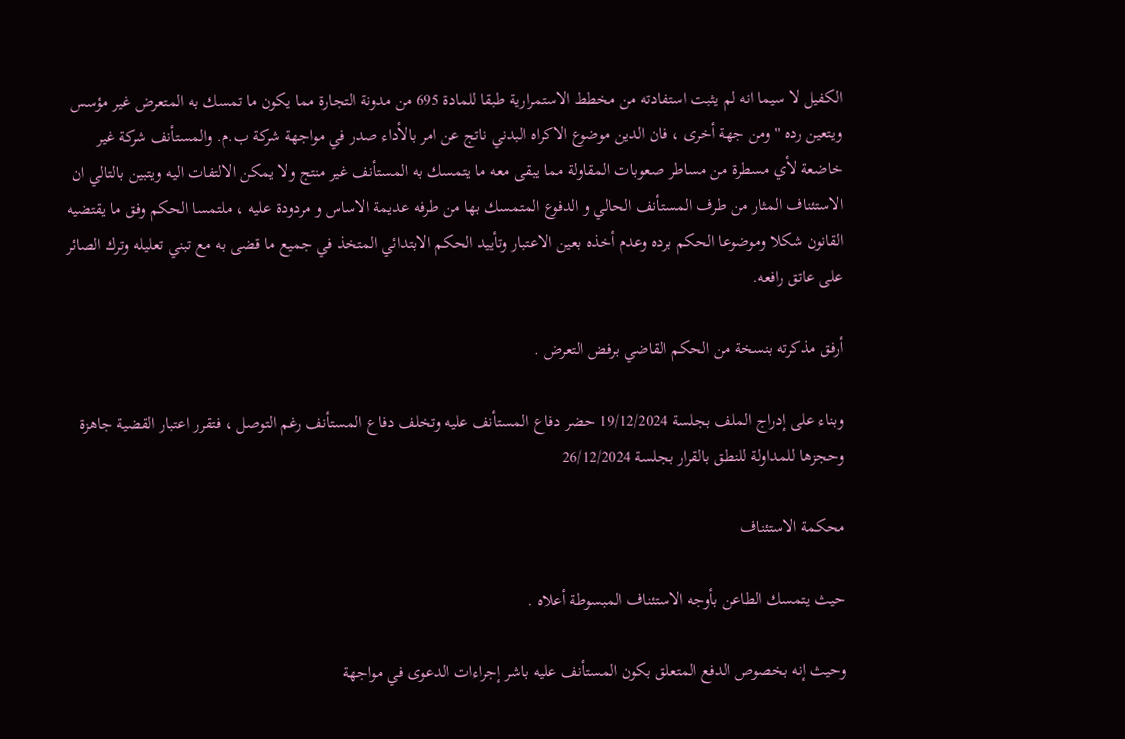الكفيل لا سيما انه لم يثبت استفادته من مخطط الاستمرارية طبقا للمادة 695 من مدونة التجارة مما يكون ما تمسك به المتعرض غير مؤسس ويتعين رده '' ومن جهة أخرى ، فان الدين موضوع الاكراه البدني ناتج عن امر بالأداء صدر في مواجهة شركة ب.م. والمستأنف شركة غير خاضعة لأي مسطرة من مساطر صعوبات المقاولة مما يبقى معه ما يتمسك به المستأنف غير منتج ولا يمكن الالتفات اليه ويتبين بالتالي ان الاستئناف المثار من طرف المستأنف الحالي و الدفوع المتمسك بها من طرفه عديمة الاساس و مردودة عليه ، ملتمسا الحكم وفق ما يقتضيه القانون شكلا وموضوعا الحكم برده وعدم أخذه بعين الاعتبار وتأييد الحكم الابتدائي المتخذ في جميع ما قضى به مع تبني تعليله وترك الصائر على عاتق رافعه.

أرفق مذكرته بنسخة من الحكم القاضي برفض التعرض .

وبناء على إدراج الملف بجلسة 19/12/2024 حضر دفاع المستأنف عليه وتخلف دفاع المستأنف رغم التوصل ، فتقرر اعتبار القضية جاهزة وحجزها للمداولة للنطق بالقرار بجلسة 26/12/2024

محكمة الاستئناف

حيث يتمسك الطاعن بأوجه الاستئناف المبسوطة أعلاه .

وحيث إنه بخصوص الدفع المتعلق بكون المستأنف عليه باشر إجراءات الدعوى في مواجهة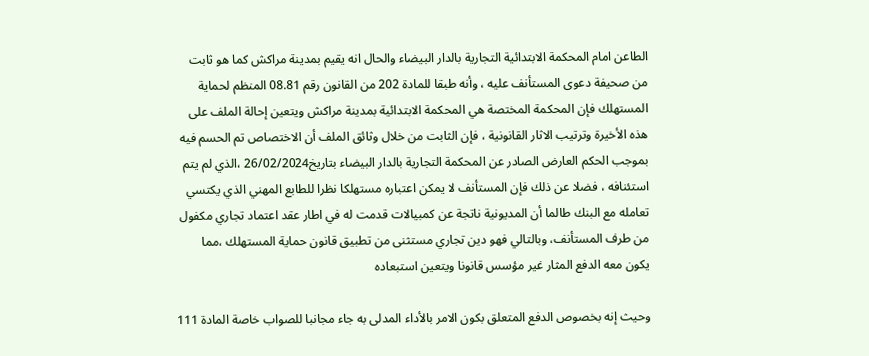الطاعن امام المحكمة الابتدائية التجارية بالدار البيضاء والحال انه يقيم بمدينة مراكش كما هو ثابت من صحيفة دعوى المستأنف عليه ، وأنه طبقا للمادة 202 من القانون رقم 08.81 المنظم لحماية المستهلك فإن المحكمة المختصة هي المحكمة الابتدائية بمدينة مراكش ويتعين إحالة الملف على هذه الأخيرة وترتيب الاثار القانونية ، فإن الثابت من خلال وثائق الملف أن الاختصاص تم الحسم فيه بموجب الحكم العارض الصادر عن المحكمة التجارية بالدار البيضاء بتاريخ26/02/2024 ،الذي لم يتم استئنافه ، فضلا عن ذلك فإن المستأنف لا يمكن اعتباره مستهلكا نظرا للطابع المهني الذي يكتسي تعامله مع البنك طالما أن المديونية ناتجة عن كمبيالات قدمت له في اطار عقد اعتماد تجاري مكفول من طرف المستأنف، وبالتالي فهو دين تجاري مستثنى من تطبيق قانون حماية المستهلك ،مما يكون معه الدفع المثار غير مؤسس قانونا ويتعين استبعاده

وحيث إنه بخصوص الدفع المتعلق بكون الامر بالأداء المدلى به جاء مجانبا للصواب خاصة المادة 111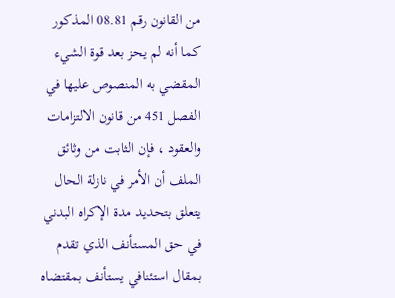من القانون رقم 08.81 المذكور كما أنه لم يحز بعد قوة الشيء المقضي به المنصوص عليها في الفصل 451 من قانون الالتزامات والعقود ، فإن الثابت من وثائق الملف أن الأمر في نازلة الحال يتعلق بتحديد مدة الإكراه البدني في حق المستأنف الذي تقدم بمقال استئنافي يستأنف بمقتضاه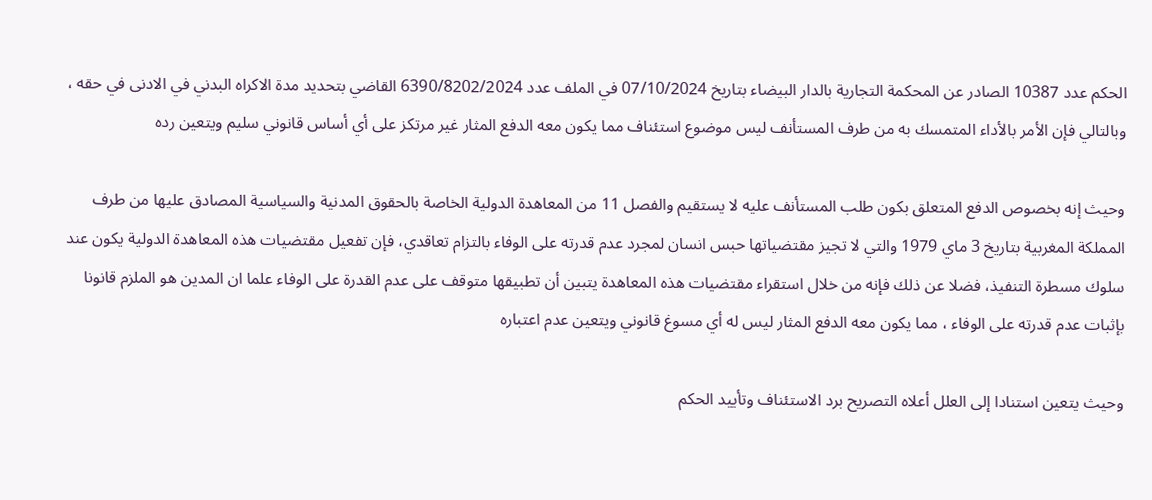الحكم عدد 10387 الصادر عن المحكمة التجارية بالدار البيضاء بتاريخ 07/10/2024 في الملف عدد 6390/8202/2024 القاضي بتحديد مدة الاكراه البدني في الادنى في حقه ، وبالتالي فإن الأمر بالأداء المتمسك به من طرف المستأنف ليس موضوع استئناف مما يكون معه الدفع المثار غير مرتكز على أي أساس قانوني سليم ويتعين رده

وحيث إنه بخصوص الدفع المتعلق بكون طلب المستأنف عليه لا يستقيم والفصل 11 من المعاهدة الدولية الخاصة بالحقوق المدنية والسياسية المصادق عليها من طرف المملكة المغربية بتاريخ 3 ماي 1979 والتي لا تجيز مقتضياتها حبس انسان لمجرد عدم قدرته على الوفاء بالتزام تعاقدي، فإن تفعيل مقتضيات هذه المعاهدة الدولية يكون عند سلوك مسطرة التنفيذ، فضلا عن ذلك فإنه من خلال استقراء مقتضيات هذه المعاهدة يتبين أن تطبيقها متوقف على عدم القدرة على الوفاء علما ان المدين هو الملزم قانونا بإثبات عدم قدرته على الوفاء ، مما يكون معه الدفع المثار ليس له أي مسوغ قانوني ويتعين عدم اعتباره

وحيث يتعين استنادا إلى العلل أعلاه التصريح برد الاستئناف وتأييد الحكم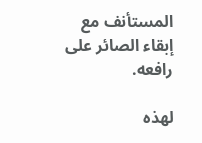المستأنف مع إبقاء الصائر على رافعه.

لهذه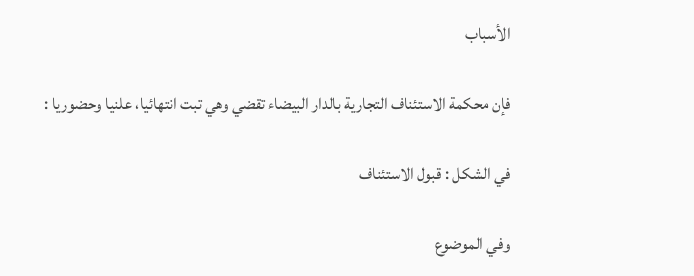الأسباب

فإن محكمة الاستئناف التجارية بالدار البيضاء تقضي وهي تبت انتهائيا، علنيا وحضوريا :

في الشكل : قبول الاستئناف

وفي الموضوع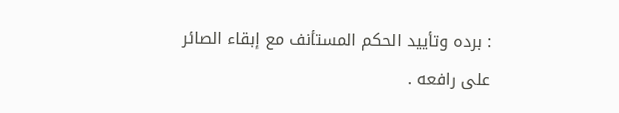: برده وتأييد الحكم المستأنف مع إبقاء الصائر على رافعه .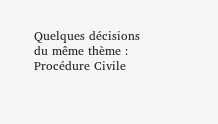Quelques décisions du même thème : Procédure Civile